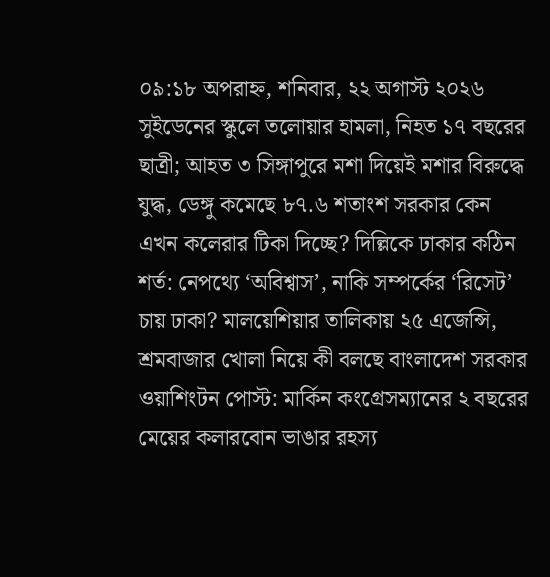০৯:১৮ অপরাহ্ন, শনিবার, ২২ অগাস্ট ২০২৬
সুইডেনের স্কুলে তলোয়ার হামলা, নিহত ১৭ বছরের ছাত্রী; আহত ৩ সিঙ্গাপুরে মশা দিয়েই মশার বিরুদ্ধে যুদ্ধ, ডেঙ্গু কমেছে ৮৭.৬ শতাংশ সরকার কেন এখন কলেরার টিকা দিচ্ছে? দিল্লিকে ঢাকার কঠিন শর্ত: নেপথ্যে ‘অবিশ্বাস’, নাকি সম্পর্কের ‘রিসেট’ চায় ঢাকা? মালয়েশিয়ার তালিকায় ২৫ এজেন্সি, শ্রমবাজার খোলা নিয়ে কী বলছে বাংলাদেশ সরকার ওয়াশিংটন পোস্ট: মার্কিন কংগ্রেসম্যানের ২ বছরের মেয়ের কলারবোন ভাঙার রহস্য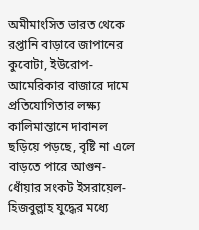অমীমাংসিত ভারত থেকে রপ্তানি বাড়াবে জাপানের কুবোটা, ইউরোপ-আমেরিকার বাজারে দামে প্রতিযোগিতার লক্ষ্য কালিমান্তানে দাবানল ছড়িয়ে পড়ছে, বৃষ্টি না এলে বাড়তে পারে আগুন-ধোঁয়ার সংকট ইসরায়েল-হিজবুল্লাহ যুদ্ধের মধ্যে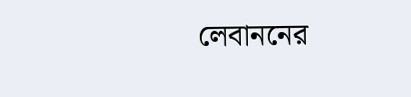লেবাননের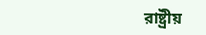রাষ্ট্রীয়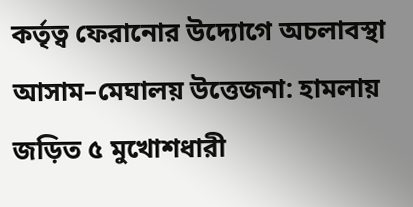কর্তৃত্ব ফেরানোর উদ্যোগে অচলাবস্থা আসাম–মেঘালয় উত্তেজনা: হামলায় জড়িত ৫ মুখোশধারী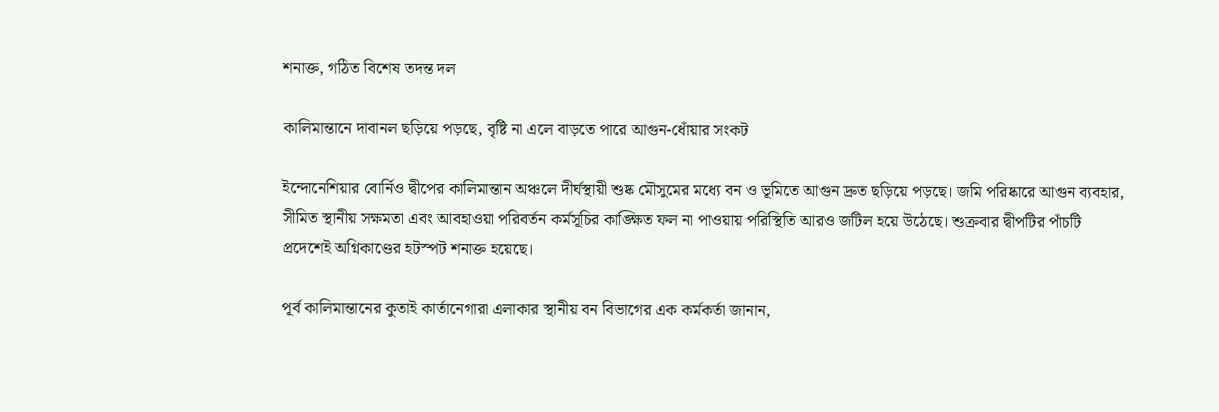শনাক্ত, গঠিত বিশেষ তদন্ত দল

কালিমান্তানে দাবানল ছড়িয়ে পড়ছে, বৃষ্টি না এলে বাড়তে পারে আগুন-ধোঁয়ার সংকট

ইন্দোনেশিয়ার বোর্নিও দ্বীপের কালিমান্তান অঞ্চলে দীর্ঘস্থায়ী শুষ্ক মৌসুমের মধ্যে বন ও ভূমিতে আগুন দ্রুত ছড়িয়ে পড়ছে। জমি পরিষ্কারে আগুন ব্যবহার, সীমিত স্থানীয় সক্ষমতা এবং আবহাওয়া পরিবর্তন কর্মসূচির কাঙ্ক্ষিত ফল না পাওয়ায় পরিস্থিতি আরও জটিল হয়ে উঠেছে। শুক্রবার দ্বীপটির পাঁচটি প্রদেশেই অগ্নিকাণ্ডের হটস্পট শনাক্ত হয়েছে।

পূর্ব কালিমান্তানের কুতাই কার্তানেগারা এলাকার স্থানীয় বন বিভাগের এক কর্মকর্তা জানান,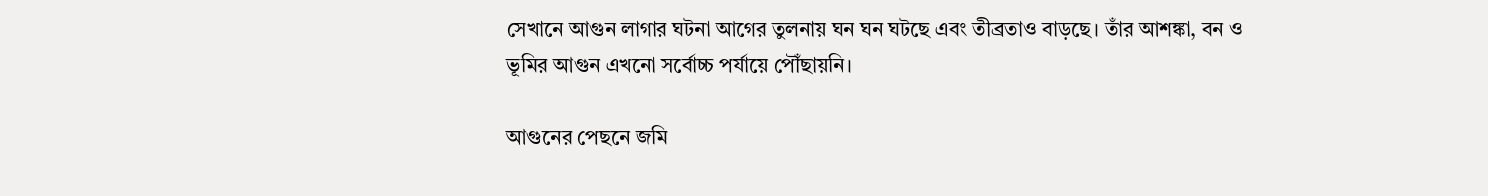সেখানে আগুন লাগার ঘটনা আগের তুলনায় ঘন ঘন ঘটছে এবং তীব্রতাও বাড়ছে। তাঁর আশঙ্কা, বন ও ভূমির আগুন এখনো সর্বোচ্চ পর্যায়ে পৌঁছায়নি।

আগুনের পেছনে জমি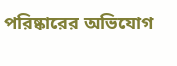পরিষ্কারের অভিযোগ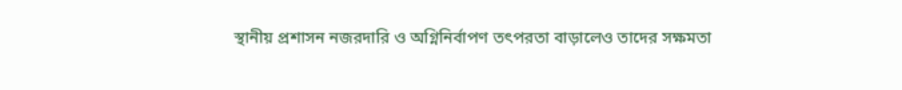স্থানীয় প্রশাসন নজরদারি ও অগ্নিনির্বাপণ তৎপরতা বাড়ালেও তাদের সক্ষমতা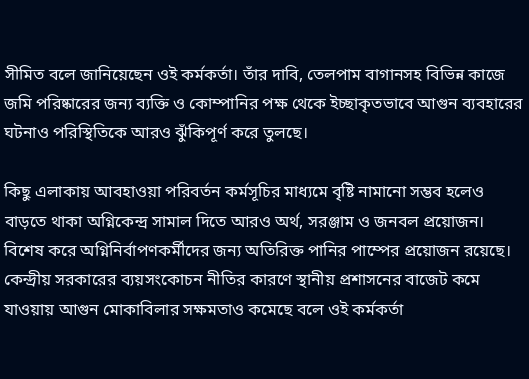সীমিত বলে জানিয়েছেন ওই কর্মকর্তা। তাঁর দাবি, তেলপাম বাগানসহ বিভিন্ন কাজে জমি পরিষ্কারের জন্য ব্যক্তি ও কোম্পানির পক্ষ থেকে ইচ্ছাকৃতভাবে আগুন ব্যবহারের ঘটনাও পরিস্থিতিকে আরও ঝুঁকিপূর্ণ করে তুলছে।

কিছু এলাকায় আবহাওয়া পরিবর্তন কর্মসূচির মাধ্যমে বৃষ্টি নামানো সম্ভব হলেও বাড়তে থাকা অগ্নিকেন্দ্র সামাল দিতে আরও অর্থ, সরঞ্জাম ও জনবল প্রয়োজন। বিশেষ করে অগ্নিনির্বাপণকর্মীদের জন্য অতিরিক্ত পানির পাম্পের প্রয়োজন রয়েছে। কেন্দ্রীয় সরকারের ব্যয়সংকোচন নীতির কারণে স্থানীয় প্রশাসনের বাজেট কমে যাওয়ায় আগুন মোকাবিলার সক্ষমতাও কমেছে বলে ওই কর্মকর্তা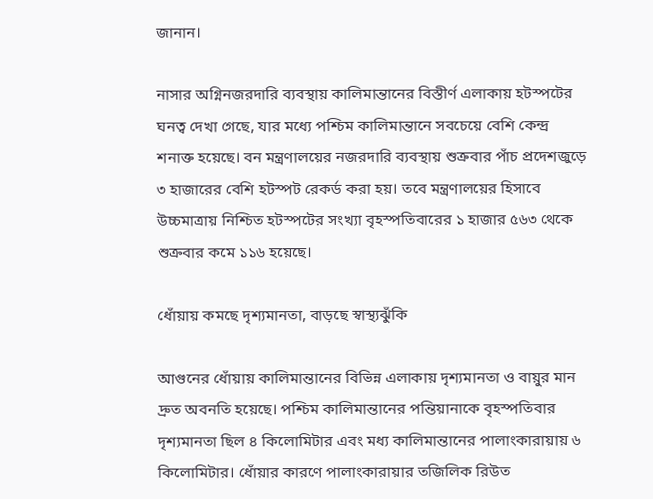জানান।

নাসার অগ্নিনজরদারি ব্যবস্থায় কালিমান্তানের বিস্তীর্ণ এলাকায় হটস্পটের ঘনত্ব দেখা গেছে, যার মধ্যে পশ্চিম কালিমান্তানে সবচেয়ে বেশি কেন্দ্র শনাক্ত হয়েছে। বন মন্ত্রণালয়ের নজরদারি ব্যবস্থায় শুক্রবার পাঁচ প্রদেশজুড়ে ৩ হাজারের বেশি হটস্পট রেকর্ড করা হয়। তবে মন্ত্রণালয়ের হিসাবে উচ্চমাত্রায় নিশ্চিত হটস্পটের সংখ্যা বৃহস্পতিবারের ১ হাজার ৫৬৩ থেকে শুক্রবার কমে ১১৬ হয়েছে।

ধোঁয়ায় কমছে দৃশ্যমানতা, বাড়ছে স্বাস্থ্যঝুঁকি

আগুনের ধোঁয়ায় কালিমান্তানের বিভিন্ন এলাকায় দৃশ্যমানতা ও বায়ুর মান দ্রুত অবনতি হয়েছে। পশ্চিম কালিমান্তানের পন্তিয়ানাকে বৃহস্পতিবার দৃশ্যমানতা ছিল ৪ কিলোমিটার এবং মধ্য কালিমান্তানের পালাংকারায়ায় ৬ কিলোমিটার। ধোঁয়ার কারণে পালাংকারায়ার তজিলিক রিউত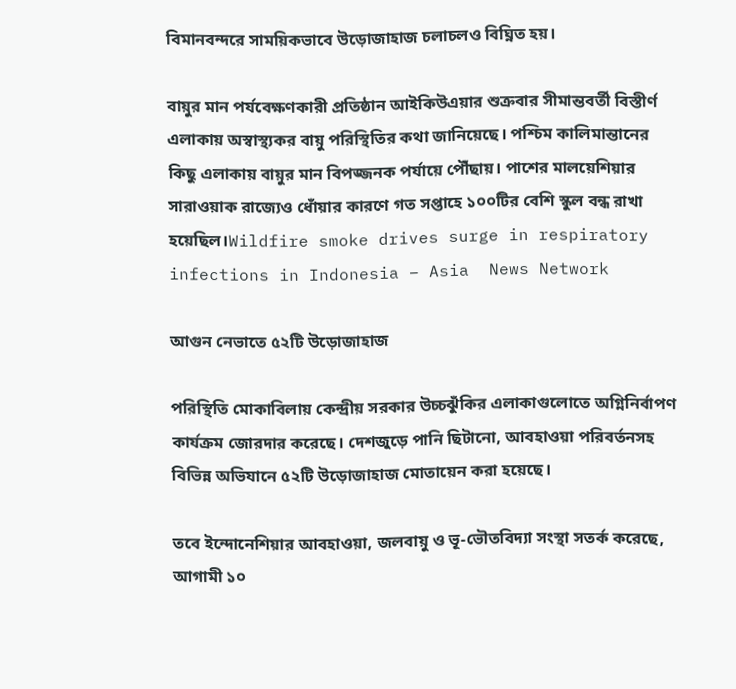বিমানবন্দরে সাময়িকভাবে উড়োজাহাজ চলাচলও বিঘ্নিত হয়।

বায়ুর মান পর্যবেক্ষণকারী প্রতিষ্ঠান আইকিউএয়ার শুক্রবার সীমান্তবর্তী বিস্তীর্ণ এলাকায় অস্বাস্থ্যকর বায়ু পরিস্থিতির কথা জানিয়েছে। পশ্চিম কালিমান্তানের কিছু এলাকায় বায়ুর মান বিপজ্জনক পর্যায়ে পৌঁছায়। পাশের মালয়েশিয়ার সারাওয়াক রাজ্যেও ধোঁয়ার কারণে গত সপ্তাহে ১০০টির বেশি স্কুল বন্ধ রাখা হয়েছিল।Wildfire smoke drives surge in respiratory infections in Indonesia – Asia  News Network

আগুন নেভাতে ৫২টি উড়োজাহাজ

পরিস্থিতি মোকাবিলায় কেন্দ্রীয় সরকার উচ্চঝুঁকির এলাকাগুলোতে অগ্নিনির্বাপণ কার্যক্রম জোরদার করেছে। দেশজুড়ে পানি ছিটানো, আবহাওয়া পরিবর্তনসহ বিভিন্ন অভিযানে ৫২টি উড়োজাহাজ মোতায়েন করা হয়েছে।

তবে ইন্দোনেশিয়ার আবহাওয়া, জলবায়ু ও ভূ-ভৌতবিদ্যা সংস্থা সতর্ক করেছে, আগামী ১০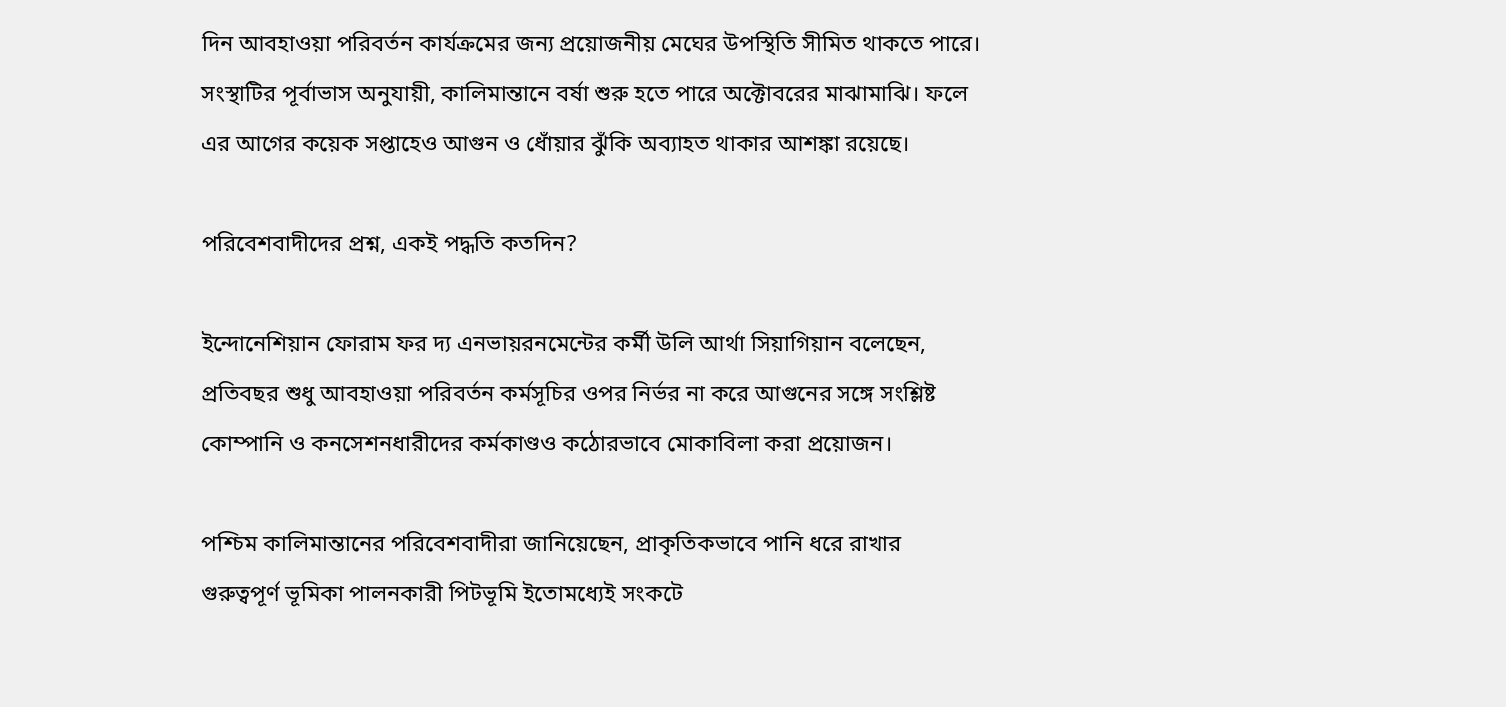দিন আবহাওয়া পরিবর্তন কার্যক্রমের জন্য প্রয়োজনীয় মেঘের উপস্থিতি সীমিত থাকতে পারে। সংস্থাটির পূর্বাভাস অনুযায়ী, কালিমান্তানে বর্ষা শুরু হতে পারে অক্টোবরের মাঝামাঝি। ফলে এর আগের কয়েক সপ্তাহেও আগুন ও ধোঁয়ার ঝুঁকি অব্যাহত থাকার আশঙ্কা রয়েছে।

পরিবেশবাদীদের প্রশ্ন, একই পদ্ধতি কতদিন?

ইন্দোনেশিয়ান ফোরাম ফর দ্য এনভায়রনমেন্টের কর্মী উলি আর্থা সিয়াগিয়ান বলেছেন, প্রতিবছর শুধু আবহাওয়া পরিবর্তন কর্মসূচির ওপর নির্ভর না করে আগুনের সঙ্গে সংশ্লিষ্ট কোম্পানি ও কনসেশনধারীদের কর্মকাণ্ডও কঠোরভাবে মোকাবিলা করা প্রয়োজন।

পশ্চিম কালিমান্তানের পরিবেশবাদীরা জানিয়েছেন, প্রাকৃতিকভাবে পানি ধরে রাখার গুরুত্বপূর্ণ ভূমিকা পালনকারী পিটভূমি ইতোমধ্যেই সংকটে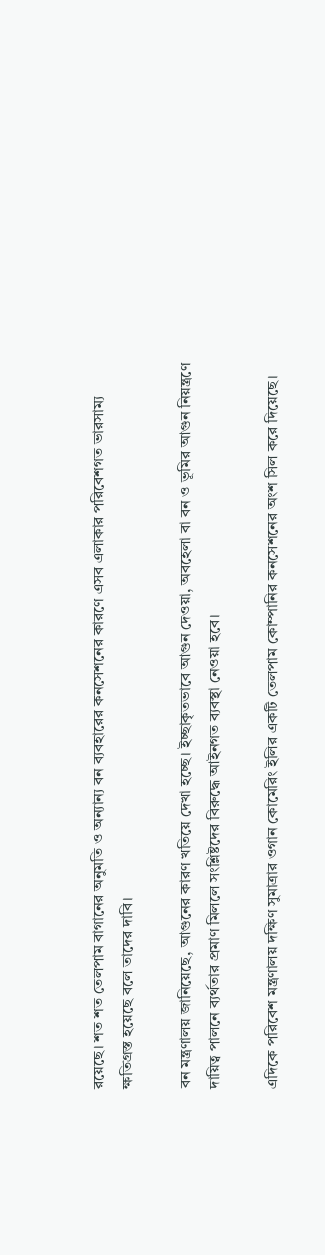রয়েছে। শত শত তেলপাম বাগানের অনুমতি ও অন্যান্য বন ব্যবহারের কনসেশনের কারণে এসব এলাকার পরিবেশগত ভারসাম্য ক্ষতিগ্রস্ত হয়েছে বলে তাদের দাবি।

বন মন্ত্রণালয় জানিয়েছে, আগুনের কারণ খতিয়ে দেখা হচ্ছে। ইচ্ছাকৃতভাবে আগুন দেওয়া, অবহেলা বা বন ও ভূমির আগুন নিয়ন্ত্রণে দায়িত্ব পালনে ব্যর্থতার প্রমাণ মিললে সংশ্লিষ্টদের বিরুদ্ধে আইনগত ব্যবস্থা নেওয়া হবে।

এদিকে পরিবেশ মন্ত্রণালয় দক্ষিণ সুমাত্রার ওগান কোমেরিং ইলির একটি তেলপাম কোম্পানির কনসেশনের অংশ সিল করে দিয়েছে।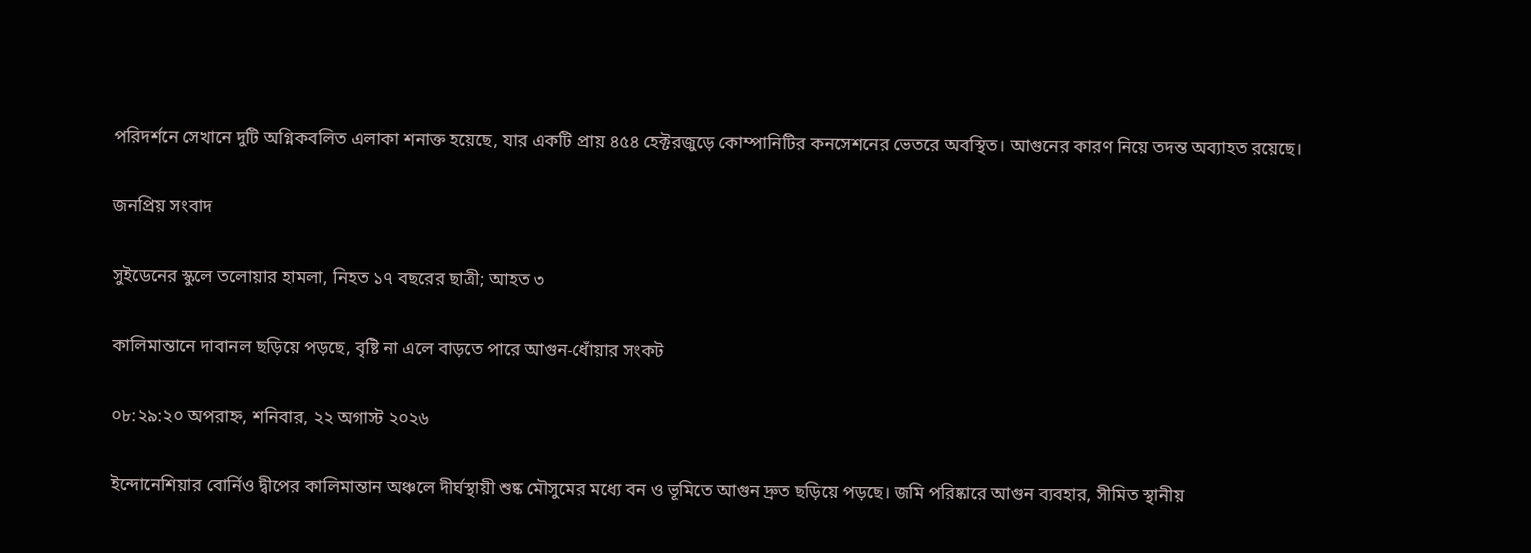পরিদর্শনে সেখানে দুটি অগ্নিকবলিত এলাকা শনাক্ত হয়েছে, যার একটি প্রায় ৪৫৪ হেক্টরজুড়ে কোম্পানিটির কনসেশনের ভেতরে অবস্থিত। আগুনের কারণ নিয়ে তদন্ত অব্যাহত রয়েছে।

জনপ্রিয় সংবাদ

সুইডেনের স্কুলে তলোয়ার হামলা, নিহত ১৭ বছরের ছাত্রী; আহত ৩

কালিমান্তানে দাবানল ছড়িয়ে পড়ছে, বৃষ্টি না এলে বাড়তে পারে আগুন-ধোঁয়ার সংকট

০৮:২৯:২০ অপরাহ্ন, শনিবার, ২২ অগাস্ট ২০২৬

ইন্দোনেশিয়ার বোর্নিও দ্বীপের কালিমান্তান অঞ্চলে দীর্ঘস্থায়ী শুষ্ক মৌসুমের মধ্যে বন ও ভূমিতে আগুন দ্রুত ছড়িয়ে পড়ছে। জমি পরিষ্কারে আগুন ব্যবহার, সীমিত স্থানীয়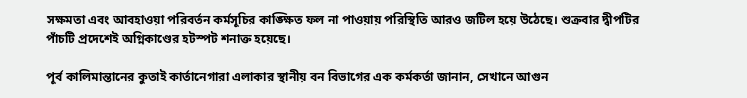সক্ষমতা এবং আবহাওয়া পরিবর্তন কর্মসূচির কাঙ্ক্ষিত ফল না পাওয়ায় পরিস্থিতি আরও জটিল হয়ে উঠেছে। শুক্রবার দ্বীপটির পাঁচটি প্রদেশেই অগ্নিকাণ্ডের হটস্পট শনাক্ত হয়েছে।

পূর্ব কালিমান্তানের কুতাই কার্তানেগারা এলাকার স্থানীয় বন বিভাগের এক কর্মকর্তা জানান, সেখানে আগুন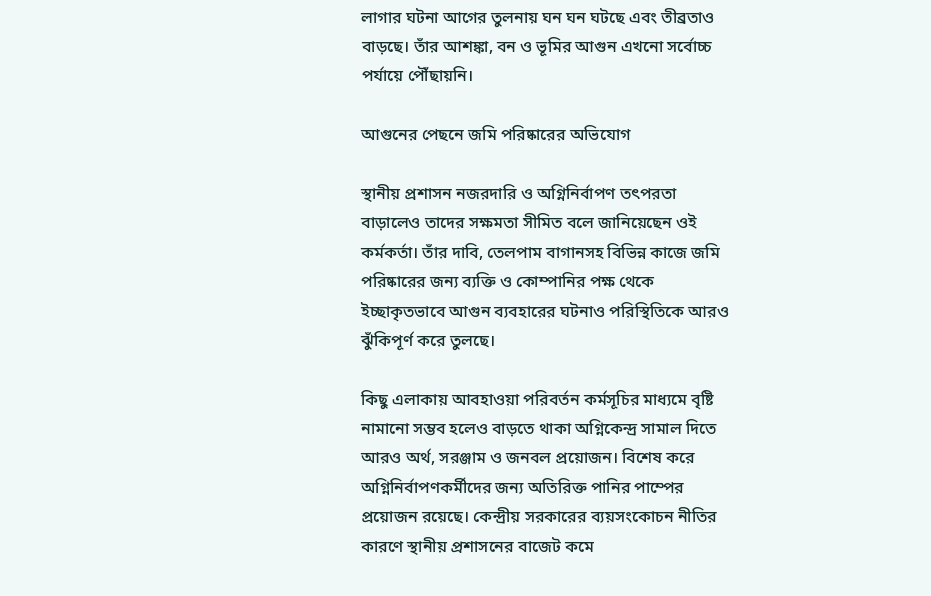লাগার ঘটনা আগের তুলনায় ঘন ঘন ঘটছে এবং তীব্রতাও বাড়ছে। তাঁর আশঙ্কা, বন ও ভূমির আগুন এখনো সর্বোচ্চ পর্যায়ে পৌঁছায়নি।

আগুনের পেছনে জমি পরিষ্কারের অভিযোগ

স্থানীয় প্রশাসন নজরদারি ও অগ্নিনির্বাপণ তৎপরতা বাড়ালেও তাদের সক্ষমতা সীমিত বলে জানিয়েছেন ওই কর্মকর্তা। তাঁর দাবি, তেলপাম বাগানসহ বিভিন্ন কাজে জমি পরিষ্কারের জন্য ব্যক্তি ও কোম্পানির পক্ষ থেকে ইচ্ছাকৃতভাবে আগুন ব্যবহারের ঘটনাও পরিস্থিতিকে আরও ঝুঁকিপূর্ণ করে তুলছে।

কিছু এলাকায় আবহাওয়া পরিবর্তন কর্মসূচির মাধ্যমে বৃষ্টি নামানো সম্ভব হলেও বাড়তে থাকা অগ্নিকেন্দ্র সামাল দিতে আরও অর্থ, সরঞ্জাম ও জনবল প্রয়োজন। বিশেষ করে অগ্নিনির্বাপণকর্মীদের জন্য অতিরিক্ত পানির পাম্পের প্রয়োজন রয়েছে। কেন্দ্রীয় সরকারের ব্যয়সংকোচন নীতির কারণে স্থানীয় প্রশাসনের বাজেট কমে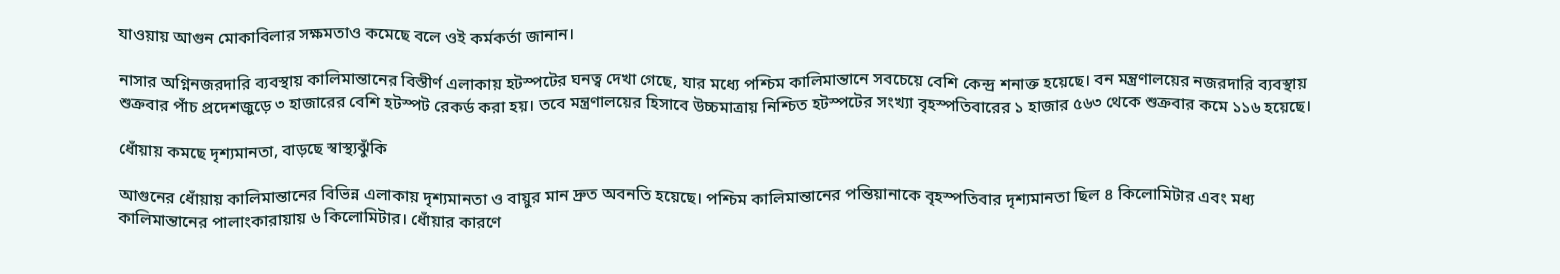যাওয়ায় আগুন মোকাবিলার সক্ষমতাও কমেছে বলে ওই কর্মকর্তা জানান।

নাসার অগ্নিনজরদারি ব্যবস্থায় কালিমান্তানের বিস্তীর্ণ এলাকায় হটস্পটের ঘনত্ব দেখা গেছে, যার মধ্যে পশ্চিম কালিমান্তানে সবচেয়ে বেশি কেন্দ্র শনাক্ত হয়েছে। বন মন্ত্রণালয়ের নজরদারি ব্যবস্থায় শুক্রবার পাঁচ প্রদেশজুড়ে ৩ হাজারের বেশি হটস্পট রেকর্ড করা হয়। তবে মন্ত্রণালয়ের হিসাবে উচ্চমাত্রায় নিশ্চিত হটস্পটের সংখ্যা বৃহস্পতিবারের ১ হাজার ৫৬৩ থেকে শুক্রবার কমে ১১৬ হয়েছে।

ধোঁয়ায় কমছে দৃশ্যমানতা, বাড়ছে স্বাস্থ্যঝুঁকি

আগুনের ধোঁয়ায় কালিমান্তানের বিভিন্ন এলাকায় দৃশ্যমানতা ও বায়ুর মান দ্রুত অবনতি হয়েছে। পশ্চিম কালিমান্তানের পন্তিয়ানাকে বৃহস্পতিবার দৃশ্যমানতা ছিল ৪ কিলোমিটার এবং মধ্য কালিমান্তানের পালাংকারায়ায় ৬ কিলোমিটার। ধোঁয়ার কারণে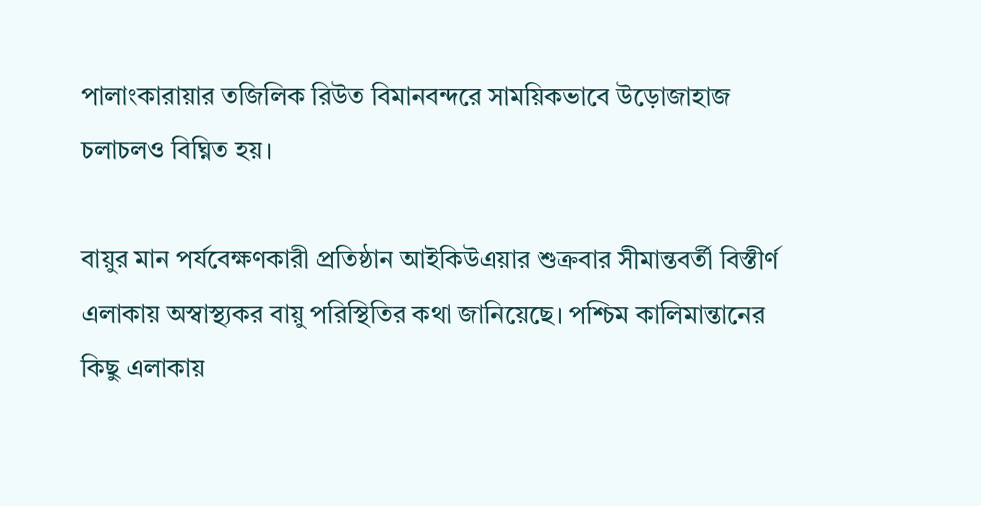পালাংকারায়ার তজিলিক রিউত বিমানবন্দরে সাময়িকভাবে উড়োজাহাজ চলাচলও বিঘ্নিত হয়।

বায়ুর মান পর্যবেক্ষণকারী প্রতিষ্ঠান আইকিউএয়ার শুক্রবার সীমান্তবর্তী বিস্তীর্ণ এলাকায় অস্বাস্থ্যকর বায়ু পরিস্থিতির কথা জানিয়েছে। পশ্চিম কালিমান্তানের কিছু এলাকায়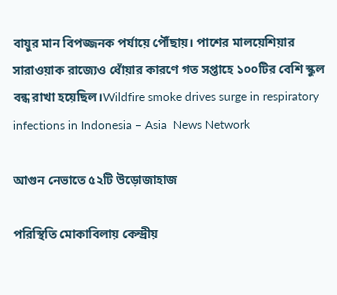বায়ুর মান বিপজ্জনক পর্যায়ে পৌঁছায়। পাশের মালয়েশিয়ার সারাওয়াক রাজ্যেও ধোঁয়ার কারণে গত সপ্তাহে ১০০টির বেশি স্কুল বন্ধ রাখা হয়েছিল।Wildfire smoke drives surge in respiratory infections in Indonesia – Asia  News Network

আগুন নেভাতে ৫২টি উড়োজাহাজ

পরিস্থিতি মোকাবিলায় কেন্দ্রীয়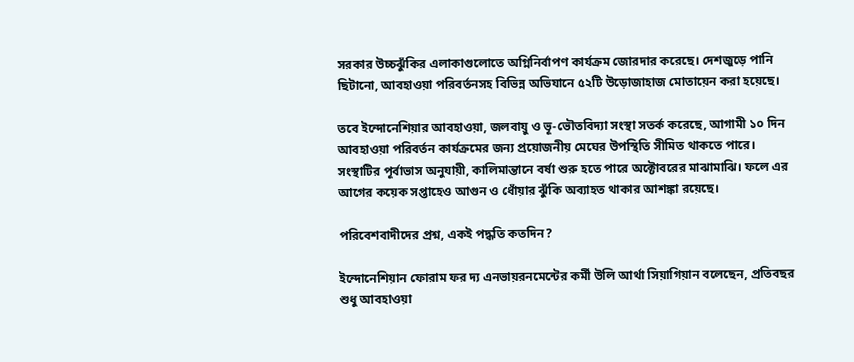সরকার উচ্চঝুঁকির এলাকাগুলোতে অগ্নিনির্বাপণ কার্যক্রম জোরদার করেছে। দেশজুড়ে পানি ছিটানো, আবহাওয়া পরিবর্তনসহ বিভিন্ন অভিযানে ৫২টি উড়োজাহাজ মোতায়েন করা হয়েছে।

তবে ইন্দোনেশিয়ার আবহাওয়া, জলবায়ু ও ভূ-ভৌতবিদ্যা সংস্থা সতর্ক করেছে, আগামী ১০ দিন আবহাওয়া পরিবর্তন কার্যক্রমের জন্য প্রয়োজনীয় মেঘের উপস্থিতি সীমিত থাকতে পারে। সংস্থাটির পূর্বাভাস অনুযায়ী, কালিমান্তানে বর্ষা শুরু হতে পারে অক্টোবরের মাঝামাঝি। ফলে এর আগের কয়েক সপ্তাহেও আগুন ও ধোঁয়ার ঝুঁকি অব্যাহত থাকার আশঙ্কা রয়েছে।

পরিবেশবাদীদের প্রশ্ন, একই পদ্ধতি কতদিন?

ইন্দোনেশিয়ান ফোরাম ফর দ্য এনভায়রনমেন্টের কর্মী উলি আর্থা সিয়াগিয়ান বলেছেন, প্রতিবছর শুধু আবহাওয়া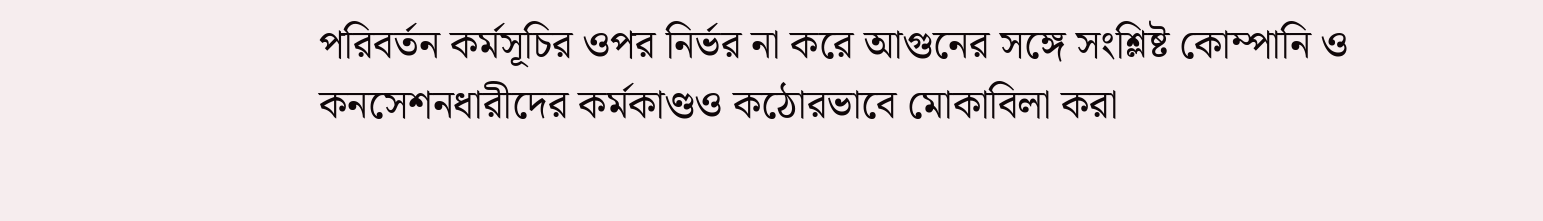পরিবর্তন কর্মসূচির ওপর নির্ভর না করে আগুনের সঙ্গে সংশ্লিষ্ট কোম্পানি ও কনসেশনধারীদের কর্মকাণ্ডও কঠোরভাবে মোকাবিলা করা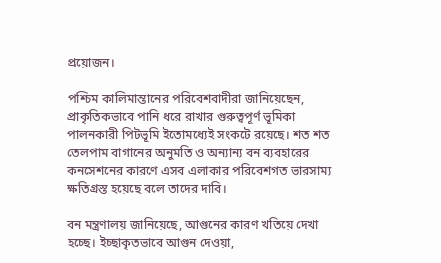প্রয়োজন।

পশ্চিম কালিমান্তানের পরিবেশবাদীরা জানিয়েছেন, প্রাকৃতিকভাবে পানি ধরে রাখার গুরুত্বপূর্ণ ভূমিকা পালনকারী পিটভূমি ইতোমধ্যেই সংকটে রয়েছে। শত শত তেলপাম বাগানের অনুমতি ও অন্যান্য বন ব্যবহারের কনসেশনের কারণে এসব এলাকার পরিবেশগত ভারসাম্য ক্ষতিগ্রস্ত হয়েছে বলে তাদের দাবি।

বন মন্ত্রণালয় জানিয়েছে, আগুনের কারণ খতিয়ে দেখা হচ্ছে। ইচ্ছাকৃতভাবে আগুন দেওয়া,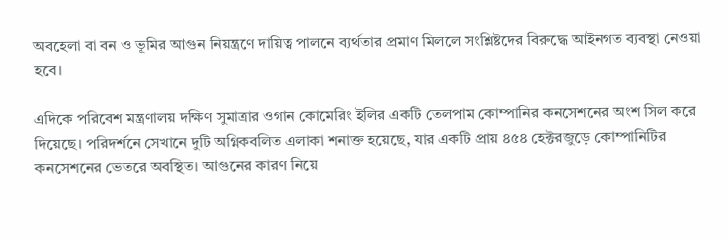অবহেলা বা বন ও ভূমির আগুন নিয়ন্ত্রণে দায়িত্ব পালনে ব্যর্থতার প্রমাণ মিললে সংশ্লিষ্টদের বিরুদ্ধে আইনগত ব্যবস্থা নেওয়া হবে।

এদিকে পরিবেশ মন্ত্রণালয় দক্ষিণ সুমাত্রার ওগান কোমেরিং ইলির একটি তেলপাম কোম্পানির কনসেশনের অংশ সিল করে দিয়েছে। পরিদর্শনে সেখানে দুটি অগ্নিকবলিত এলাকা শনাক্ত হয়েছে, যার একটি প্রায় ৪৫৪ হেক্টরজুড়ে কোম্পানিটির কনসেশনের ভেতরে অবস্থিত। আগুনের কারণ নিয়ে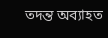তদন্ত অব্যাহত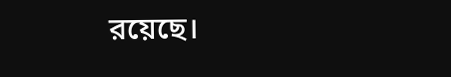রয়েছে।